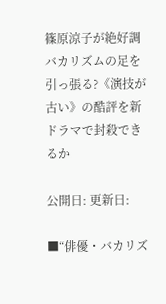篠原涼子が絶好調バカリズムの足を引っ張る?《演技が古い》の酷評を新ドラマで封殺できるか

公開日: 更新日:

■“俳優・バカリズ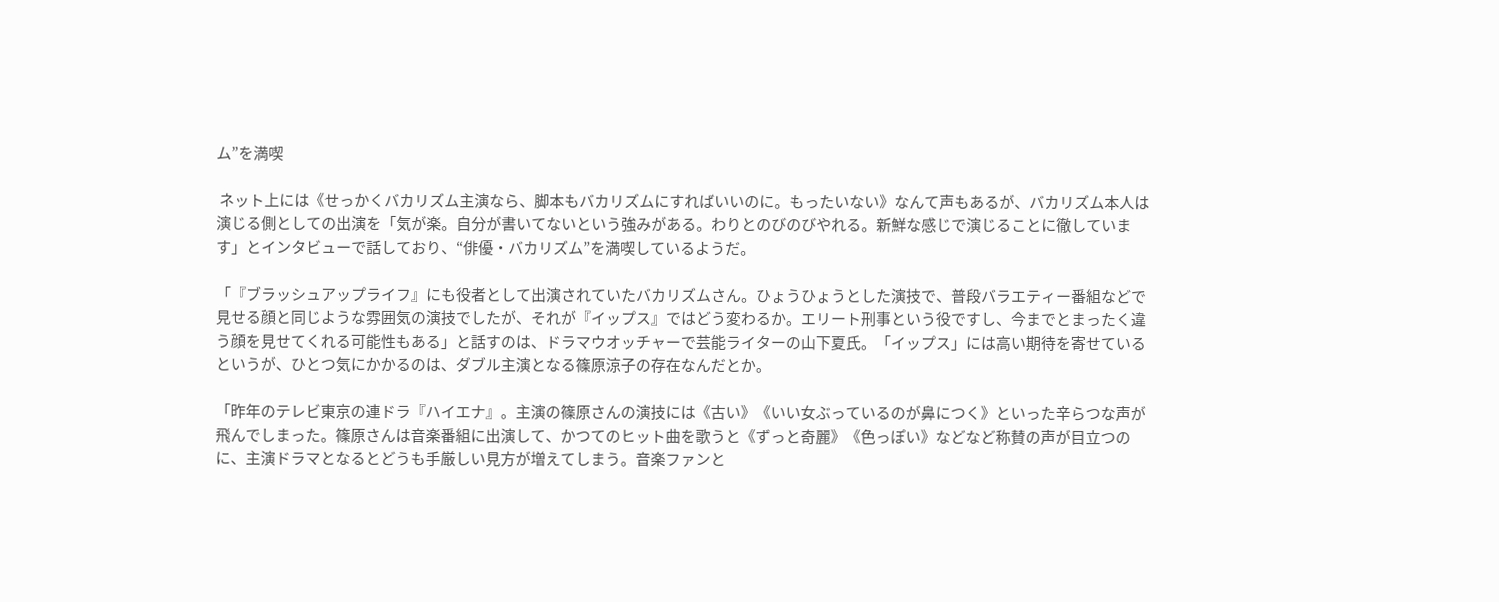ム”を満喫

 ネット上には《せっかくバカリズム主演なら、脚本もバカリズムにすればいいのに。もったいない》なんて声もあるが、バカリズム本人は演じる側としての出演を「気が楽。自分が書いてないという強みがある。わりとのびのびやれる。新鮮な感じで演じることに徹しています」とインタビューで話しており、“俳優・バカリズム”を満喫しているようだ。

「『ブラッシュアップライフ』にも役者として出演されていたバカリズムさん。ひょうひょうとした演技で、普段バラエティー番組などで見せる顔と同じような雰囲気の演技でしたが、それが『イップス』ではどう変わるか。エリート刑事という役ですし、今までとまったく違う顔を見せてくれる可能性もある」と話すのは、ドラマウオッチャーで芸能ライターの山下夏氏。「イップス」には高い期待を寄せているというが、ひとつ気にかかるのは、ダブル主演となる篠原涼子の存在なんだとか。

「昨年のテレビ東京の連ドラ『ハイエナ』。主演の篠原さんの演技には《古い》《いい女ぶっているのが鼻につく》といった辛らつな声が飛んでしまった。篠原さんは音楽番組に出演して、かつてのヒット曲を歌うと《ずっと奇麗》《色っぽい》などなど称賛の声が目立つのに、主演ドラマとなるとどうも手厳しい見方が増えてしまう。音楽ファンと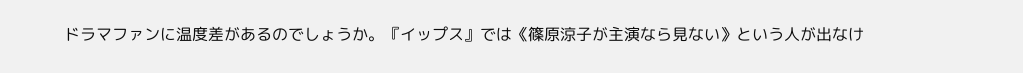ドラマファンに温度差があるのでしょうか。『イップス』では《篠原涼子が主演なら見ない》という人が出なけ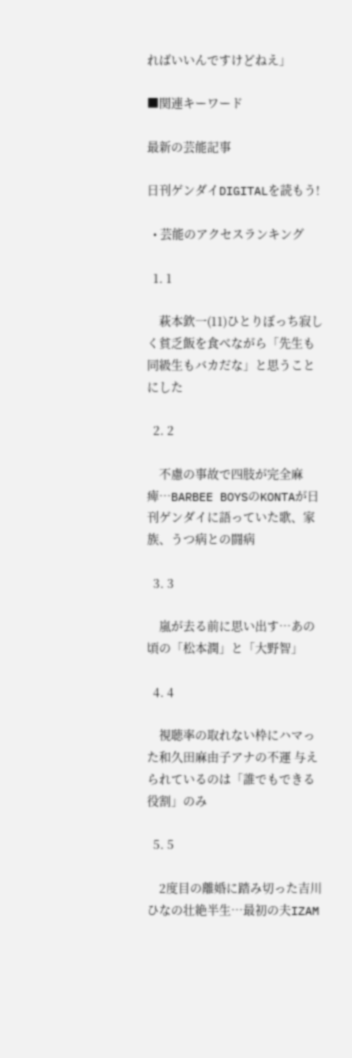ればいいんですけどねえ」

■関連キーワード

最新の芸能記事

日刊ゲンダイDIGITALを読もう!

  • 芸能のアクセスランキング

  1. 1

    萩本欽一(11)ひとりぼっち寂しく貧乏飯を食べながら「先生も同級生もバカだな」と思うことにした

  2. 2

    不慮の事故で四肢が完全麻痺…BARBEE BOYSのKONTAが日刊ゲンダイに語っていた歌、家族、うつ病との闘病

  3. 3

    嵐が去る前に思い出す…あの頃の「松本潤」と「大野智」

  4. 4

    視聴率の取れない枠にハマった和久田麻由子アナの不運 与えられているのは「誰でもできる役割」のみ

  5. 5

    2度目の離婚に踏み切った吉川ひなの壮絶半生…最初の夫IZAM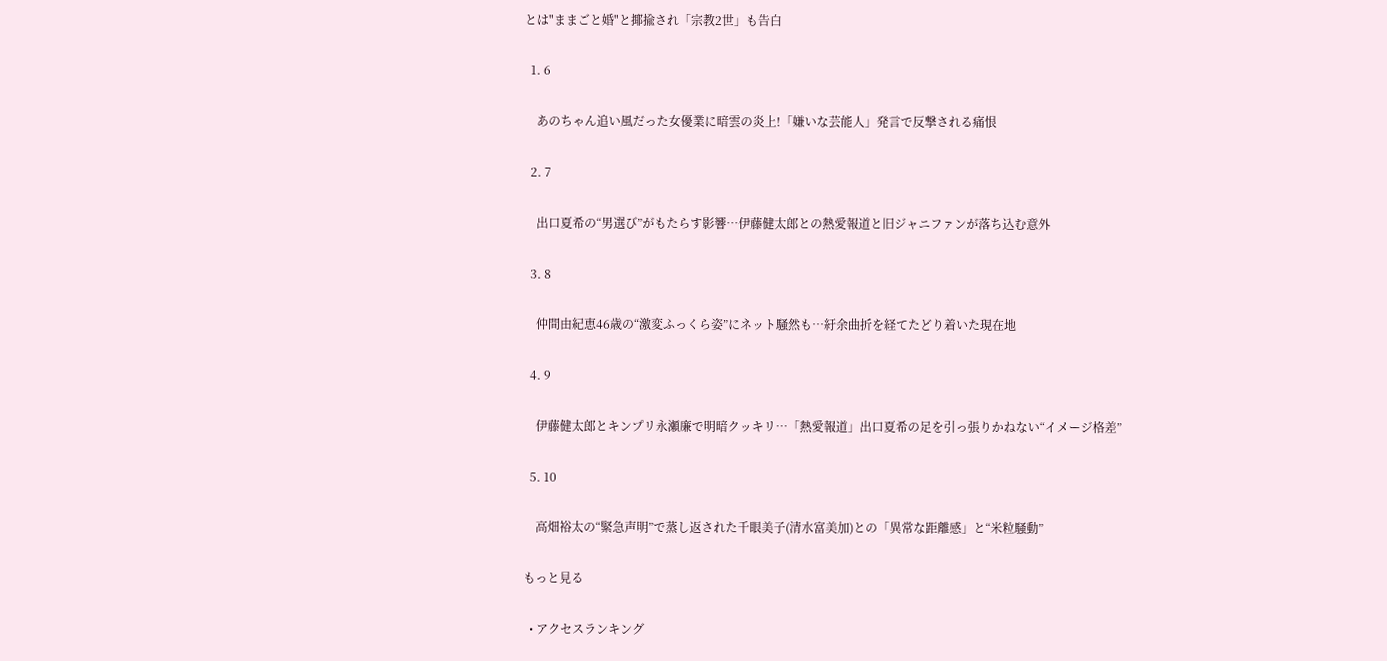とは"ままごと婚"と揶揄され「宗教2世」も告白

  1. 6

    あのちゃん追い風だった女優業に暗雲の炎上!「嫌いな芸能人」発言で反撃される痛恨

  2. 7

    出口夏希の“男選び”がもたらす影響…伊藤健太郎との熱愛報道と旧ジャニファンが落ち込む意外

  3. 8

    仲間由紀恵46歳の“激変ふっくら姿”にネット騒然も…紆余曲折を経てたどり着いた現在地

  4. 9

    伊藤健太郎とキンプリ永瀬廉で明暗クッキリ…「熱愛報道」出口夏希の足を引っ張りかねない“イメージ格差”

  5. 10

    高畑裕太の“緊急声明”で蒸し返された千眼美子(清水富美加)との「異常な距離感」と“米粒騒動”

もっと見る

  • アクセスランキング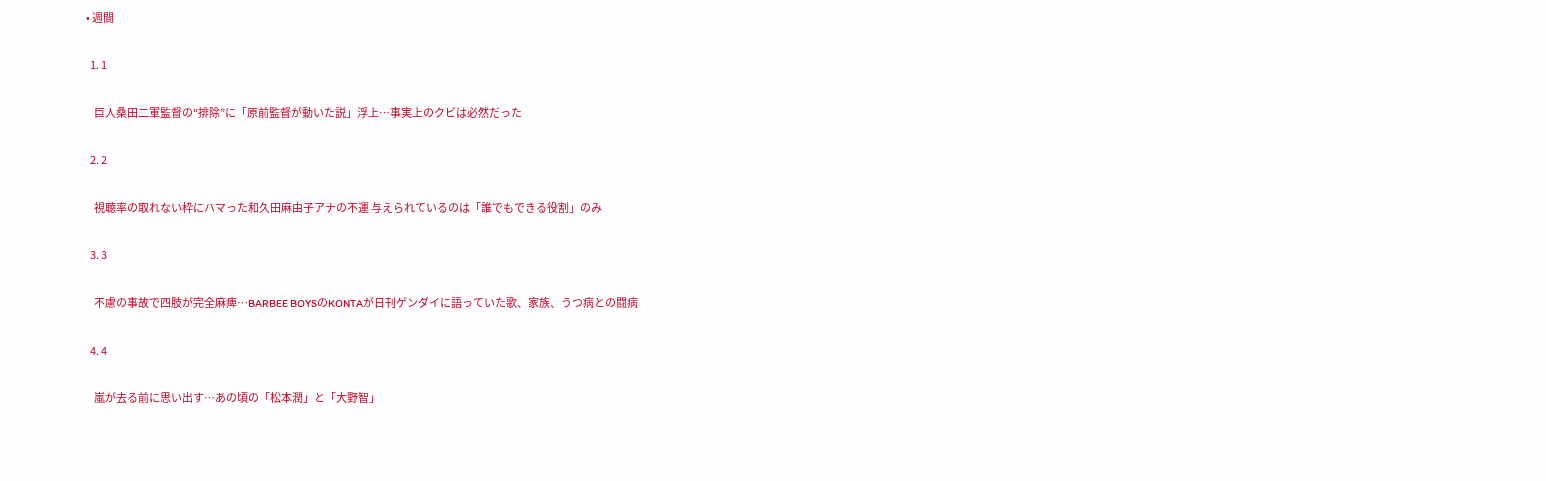• 週間

  1. 1

    巨人桑田二軍監督の“排除”に「原前監督が動いた説」浮上…事実上のクビは必然だった

  2. 2

    視聴率の取れない枠にハマった和久田麻由子アナの不運 与えられているのは「誰でもできる役割」のみ

  3. 3

    不慮の事故で四肢が完全麻痺…BARBEE BOYSのKONTAが日刊ゲンダイに語っていた歌、家族、うつ病との闘病

  4. 4

    嵐が去る前に思い出す…あの頃の「松本潤」と「大野智」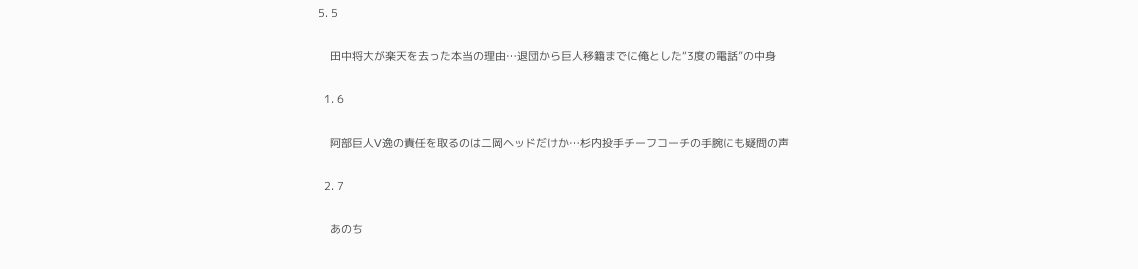5. 5

    田中将大が楽天を去った本当の理由…退団から巨人移籍までに俺とした“3度の電話”の中身

  1. 6

    阿部巨人V逸の責任を取るのは二岡ヘッドだけか…杉内投手チーフコーチの手腕にも疑問の声

  2. 7

    あのち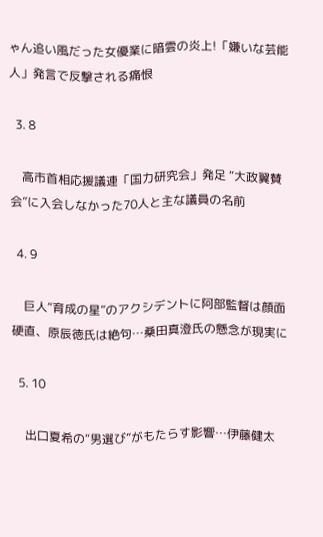ゃん追い風だった女優業に暗雲の炎上!「嫌いな芸能人」発言で反撃される痛恨

  3. 8

    高市首相応援議連「国力研究会」発足 “大政翼賛会”に入会しなかった70人と主な議員の名前

  4. 9

    巨人“育成の星”のアクシデントに阿部監督は顔面硬直、原辰徳氏は絶句…桑田真澄氏の懸念が現実に

  5. 10

    出口夏希の“男選び”がもたらす影響…伊藤健太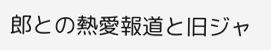郎との熱愛報道と旧ジャ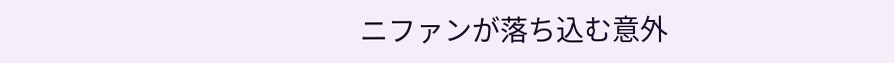ニファンが落ち込む意外